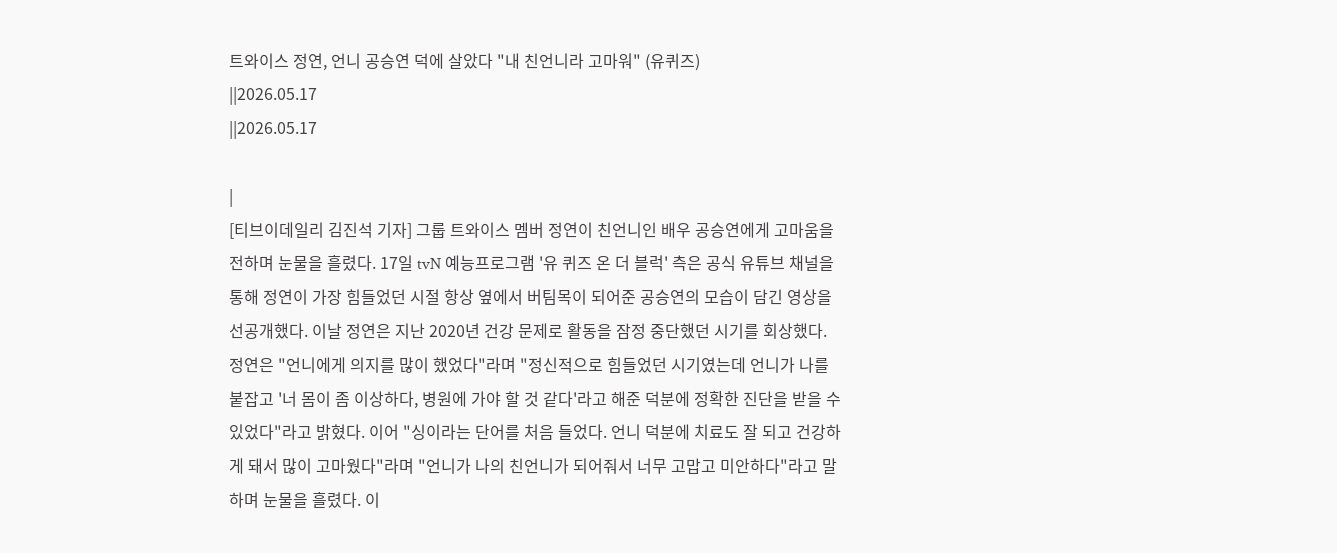트와이스 정연, 언니 공승연 덕에 살았다 "내 친언니라 고마워" (유퀴즈)
||2026.05.17
||2026.05.17

|
[티브이데일리 김진석 기자] 그룹 트와이스 멤버 정연이 친언니인 배우 공승연에게 고마움을 전하며 눈물을 흘렸다. 17일 tvN 예능프로그램 '유 퀴즈 온 더 블럭' 측은 공식 유튜브 채널을 통해 정연이 가장 힘들었던 시절 항상 옆에서 버팀목이 되어준 공승연의 모습이 담긴 영상을 선공개했다. 이날 정연은 지난 2020년 건강 문제로 활동을 잠정 중단했던 시기를 회상했다. 정연은 "언니에게 의지를 많이 했었다"라며 "정신적으로 힘들었던 시기였는데 언니가 나를 붙잡고 '너 몸이 좀 이상하다, 병원에 가야 할 것 같다'라고 해준 덕분에 정확한 진단을 받을 수 있었다"라고 밝혔다. 이어 "싱이라는 단어를 처음 들었다. 언니 덕분에 치료도 잘 되고 건강하게 돼서 많이 고마웠다"라며 "언니가 나의 친언니가 되어줘서 너무 고맙고 미안하다"라고 말하며 눈물을 흘렸다. 이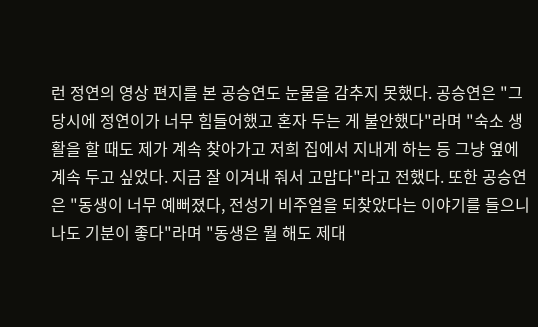런 정연의 영상 편지를 본 공승연도 눈물을 감추지 못했다. 공승연은 "그 당시에 정연이가 너무 힘들어했고 혼자 두는 게 불안했다"라며 "숙소 생활을 할 때도 제가 계속 찾아가고 저희 집에서 지내게 하는 등 그냥 옆에 계속 두고 싶었다. 지금 잘 이겨내 줘서 고맙다"라고 전했다. 또한 공승연은 "동생이 너무 예뻐졌다, 전성기 비주얼을 되찾았다는 이야기를 들으니 나도 기분이 좋다"라며 "동생은 뭘 해도 제대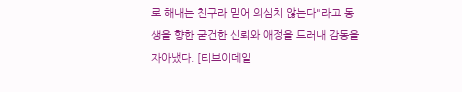로 해내는 친구라 믿어 의심치 않는다"라고 동생을 향한 굳건한 신뢰와 애정을 드러내 감동을 자아냈다. [티브이데일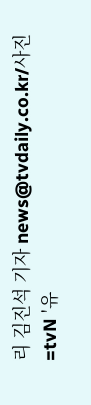리 김진석 기자 news@tvdaily.co.kr/사진=tvN '유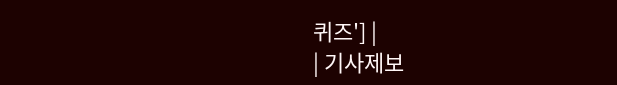퀴즈'] |
| 기사제보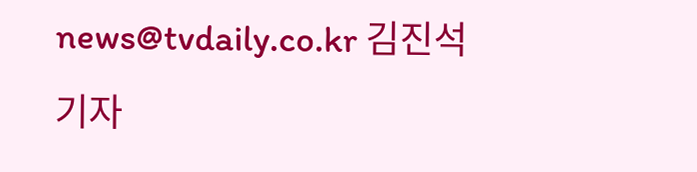news@tvdaily.co.kr 김진석 기자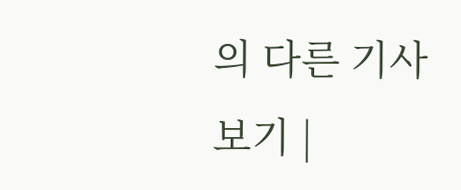의 다른 기사 보기 |